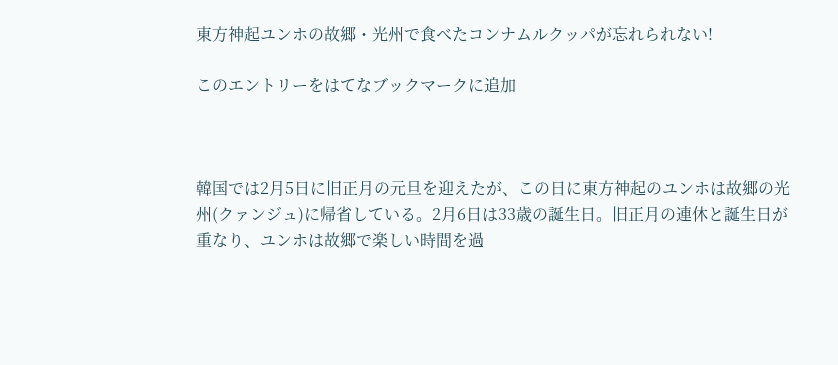東方神起ユンホの故郷・光州で食べたコンナムルクッパが忘れられない!

このエントリーをはてなブックマークに追加



韓国では2月5日に旧正月の元旦を迎えたが、この日に東方神起のユンホは故郷の光州(クァンジュ)に帰省している。2月6日は33歳の誕生日。旧正月の連休と誕生日が重なり、ユンホは故郷で楽しい時間を過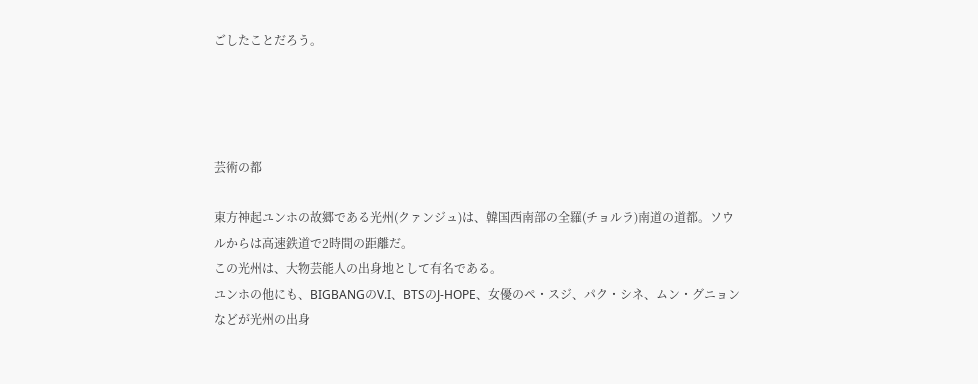ごしたことだろう。




芸術の都

東方神起ユンホの故郷である光州(クァンジュ)は、韓国西南部の全羅(チョルラ)南道の道都。ソウルからは高速鉄道で2時間の距離だ。
この光州は、大物芸能人の出身地として有名である。
ユンホの他にも、BIGBANGのV.I、BTSのJ-HOPE、女優のペ・スジ、パク・シネ、ムン・グニョンなどが光州の出身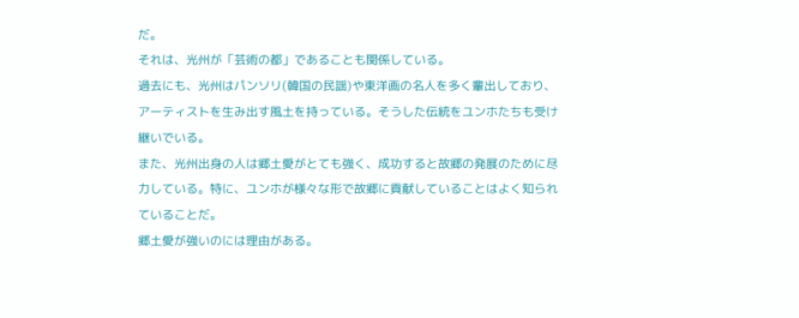だ。
それは、光州が「芸術の都」であることも関係している。
過去にも、光州はパンソリ(韓国の民謡)や東洋画の名人を多く輩出しており、アーティストを生み出す風土を持っている。そうした伝統をユンホたちも受け継いでいる。
また、光州出身の人は郷土愛がとても強く、成功すると故郷の発展のために尽力している。特に、ユンホが様々な形で故郷に貢献していることはよく知られていることだ。
郷土愛が強いのには理由がある。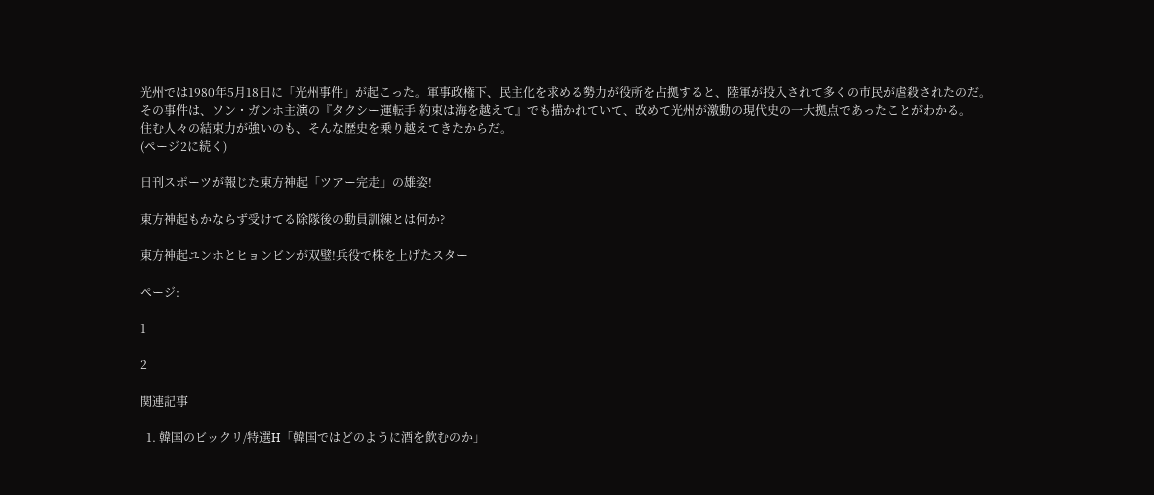光州では1980年5月18日に「光州事件」が起こった。軍事政権下、民主化を求める勢力が役所を占拠すると、陸軍が投入されて多くの市民が虐殺されたのだ。
その事件は、ソン・ガンホ主演の『タクシー運転手 約束は海を越えて』でも描かれていて、改めて光州が激動の現代史の一大拠点であったことがわかる。
住む人々の結束力が強いのも、そんな歴史を乗り越えてきたからだ。
(ページ2に続く)

日刊スポーツが報じた東方神起「ツアー完走」の雄姿!

東方神起もかならず受けてる除隊後の動員訓練とは何か?

東方神起ユンホとヒョンビンが双璧!兵役で株を上げたスター

ページ:

1

2

関連記事

  1. 韓国のビックリ/特選H「韓国ではどのように酒を飲むのか」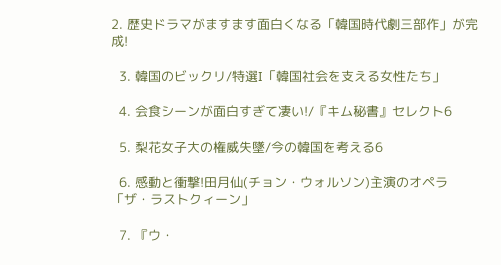2. 歴史ドラマがますます面白くなる「韓国時代劇三部作」が完成!

  3. 韓国のビックリ/特選I「韓国社会を支える女性たち」

  4. 会食シーンが面白すぎて凄い!/『キム秘書』セレクト6

  5. 梨花女子大の権威失墜/今の韓国を考える6

  6. 感動と衝撃!田月仙(チョン・ウォルソン)主演のオペラ「ザ・ラストクィーン」

  7. 『ウ・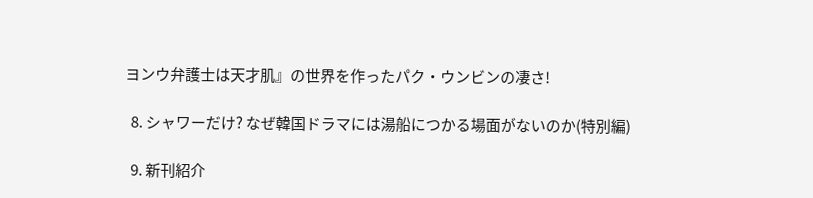ヨンウ弁護士は天才肌』の世界を作ったパク・ウンビンの凄さ!

  8. シャワーだけ? なぜ韓国ドラマには湯船につかる場面がないのか(特別編)

  9. 新刊紹介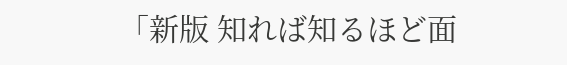「新版 知れば知るほど面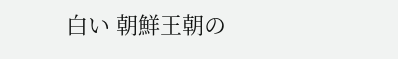白い 朝鮮王朝の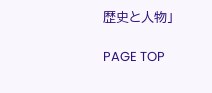歴史と人物」

PAGE TOP